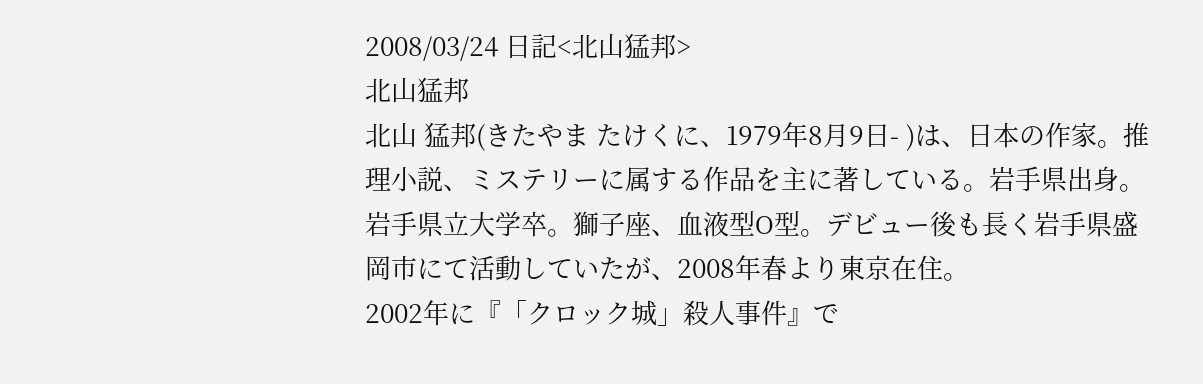2008/03/24 日記<北山猛邦>
北山猛邦
北山 猛邦(きたやま たけくに、1979年8月9日- )は、日本の作家。推理小説、ミステリーに属する作品を主に著している。岩手県出身。岩手県立大学卒。獅子座、血液型O型。デビュー後も長く岩手県盛岡市にて活動していたが、2008年春より東京在住。
2002年に『「クロック城」殺人事件』で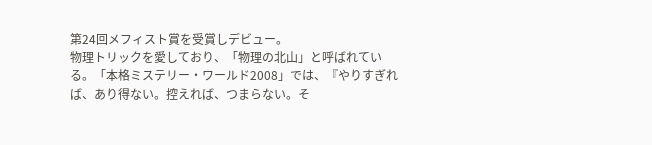第24回メフィスト賞を受賞しデビュー。
物理トリックを愛しており、「物理の北山」と呼ばれている。「本格ミステリー・ワールド2008」では、『やりすぎれば、あり得ない。控えれば、つまらない。そ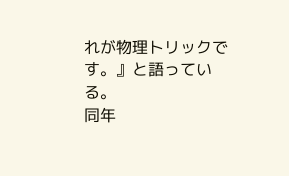れが物理トリックです。』と語っている。
同年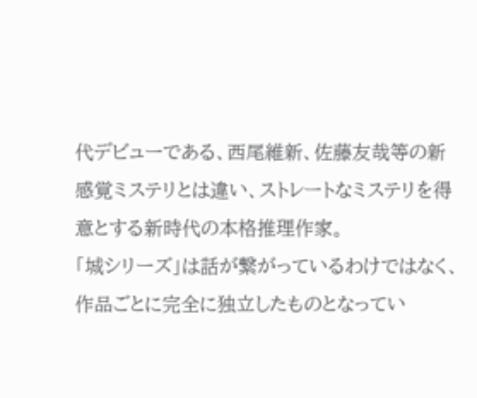代デビューである、西尾維新、佐藤友哉等の新感覚ミステリとは違い、ストレートなミステリを得意とする新時代の本格推理作家。
「城シリーズ」は話が繋がっているわけではなく、作品ごとに完全に独立したものとなってい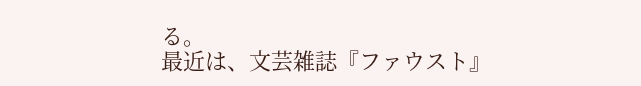る。
最近は、文芸雑誌『ファウスト』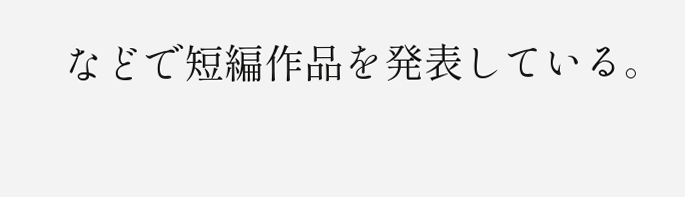などで短編作品を発表している。